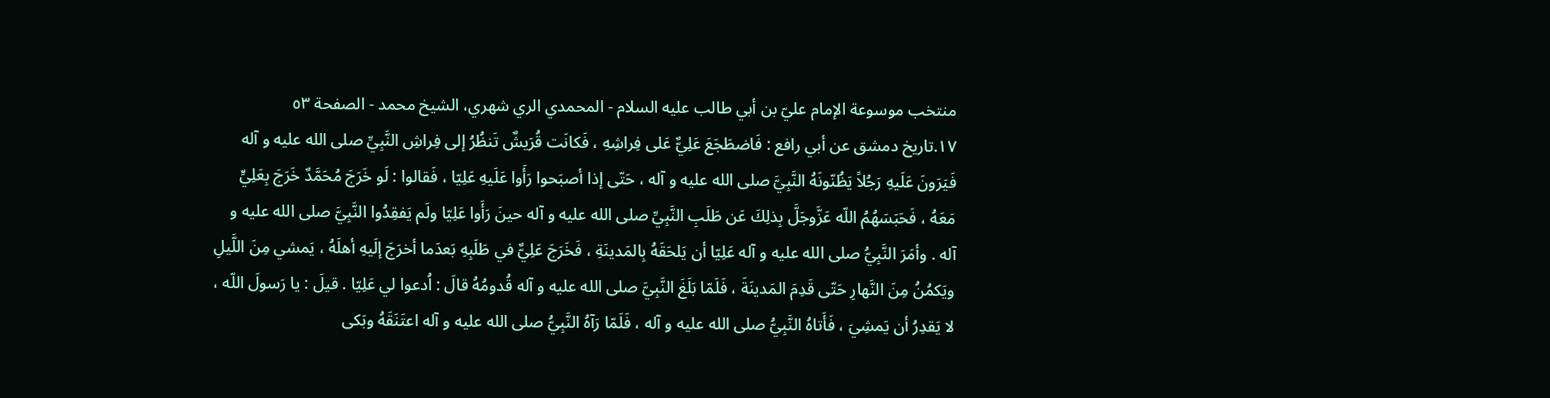منتخب موسوعة الإمام عليّ بن أبي طالب عليه السلام - المحمدي الري شهري، الشيخ محمد - الصفحة ٥٣
١٧.تاريخ دمشق عن أبي رافع : فَاضطَجَعَ عَلِيٌّ عَلى فِراشِهِ ، فَكانَت قُرَيشٌ تَنظُرُ إلى فِراشِ النَّبِيِّ صلى الله عليه و آله فَيَرَونَ عَلَيهِ رَجُلاً يَظُنّونَهُ النَّبِيَّ صلى الله عليه و آله ، حَتّى إذا أصبَحوا رَأَوا عَلَيهِ عَلِيّا ، فَقالوا : لَو خَرَجَ مُحَمَّدٌ خَرَجَ بِعَلِيٍّ مَعَهُ ، فَحَبَسَهُمُ اللّه عَزَّوجَلَّ بِذلِكَ عَن طَلَبِ النَّبِيِّ صلى الله عليه و آله حينَ رَأَوا عَلِيّا ولَم يَفقِدُوا النَّبِيَّ صلى الله عليه و آله . وأمَرَ النَّبِيُّ صلى الله عليه و آله عَلِيّا أن يَلحَقَهُ بِالمَدينَةِ ، فَخَرَجَ عَلِيٌّ في طَلَبِهِ بَعدَما أخرَجَ إلَيهِ أهلَهُ ، يَمشي مِنَ اللَّيلِ ويَكمُنُ مِنَ النَّهارِ حَتّى قَدِمَ المَدينَةَ ، فَلَمّا بَلَغَ النَّبِيَّ صلى الله عليه و آله قُدومُهُ قالَ : اُدعوا لي عَلِيّا . قيلَ : يا رَسولَ اللّه ، لا يَقدِرُ أن يَمشِيَ ، فَأَتاهُ النَّبِيُّ صلى الله عليه و آله ، فَلَمّا رَآهُ النَّبِيُّ صلى الله عليه و آله اعتَنَقَهُ وبَكى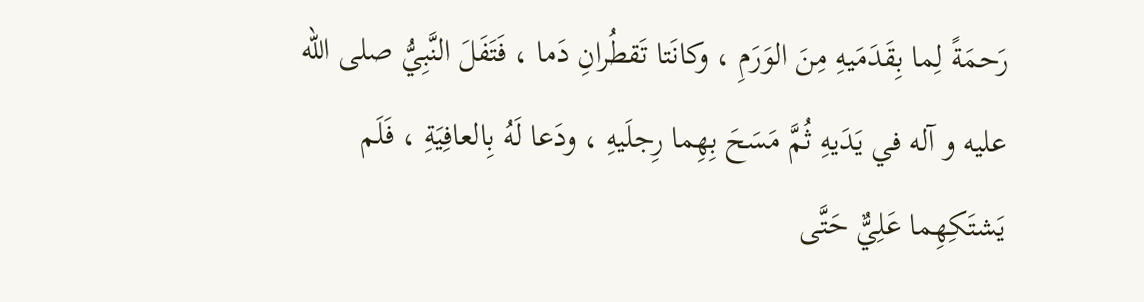رَحمَةً لِما بِقَدَمَيهِ مِنَ الوَرَمِ ، وكانَتا تَقطُرانِ دَما ، فَتَفَلَ النَّبِيُّ صلى الله عليه و آله في يَدَيهِ ثُمَّ مَسَحَ بِهِما رِجلَيهِ ، ودَعا لَهُ بِالعافِيَةِ ، فَلَم يَشتَكِهِما عَلِيٌّ حَتَّى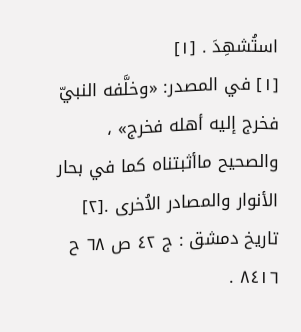استُشهِدَ . [١]
[١] في المصدر: «وخلَّفه النبيّ فخرج إليه أهله فخرج» ، والصحيح ماأثبتناه كما في بحار الأنوار والمصادر الاُخرى .[٢] تاريخ دمشق : ج ٤٢ ص ٦٨ ح ٨٤١٦ .